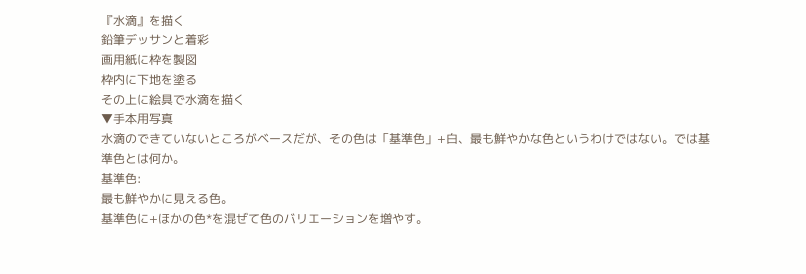『水滴』を描く
鉛筆デッサンと着彩
画用紙に枠を製図
枠内に下地を塗る
その上に絵具で水滴を描く
▼手本用写真
水滴のできていないところがベースだが、その色は「基準色」+白、最も鮮やかな色というわけではない。では基準色とは何か。
基準色:
最も鮮やかに見える色。
基準色に+ほかの色*を混ぜて色のバリエーションを増やす。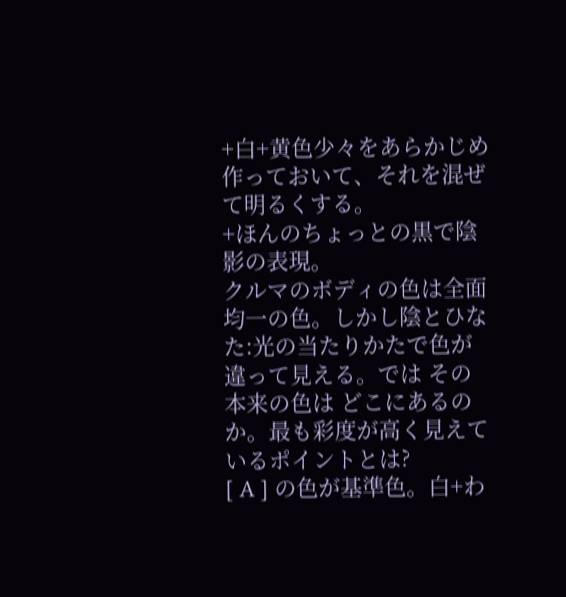+白+黄色少々をあらかじめ作っておいて、それを混ぜて明るくする。
+ほんのちょっとの黒で陰影の表現。
クルマのボディの色は全面均一の色。しかし陰とひなた:光の当たりかたで色が違って見える。では その本来の色は どこにあるのか。最も彩度が高く見えているポイントとは?
[ A ] の色が基準色。白+わ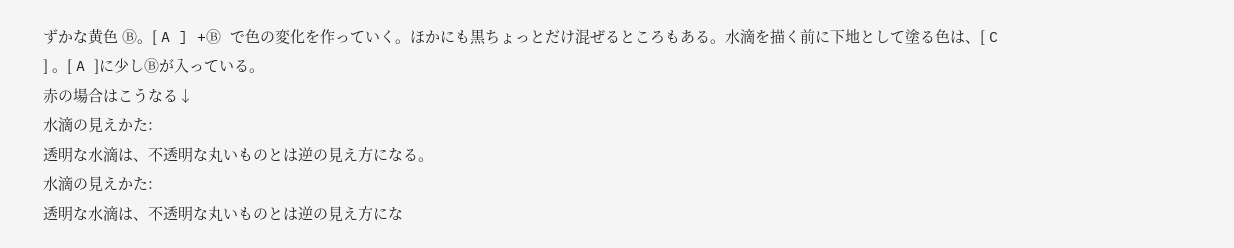ずかな黄色 Ⓑ。[ A ] +Ⓑ で色の変化を作っていく。ほかにも黒ちょっとだけ混ぜるところもある。水滴を描く前に下地として塗る色は、[ C ] 。[ A ]に少しⒷが入っている。
赤の場合はこうなる↓
水滴の見えかた:
透明な水滴は、不透明な丸いものとは逆の見え方になる。
水滴の見えかた:
透明な水滴は、不透明な丸いものとは逆の見え方にな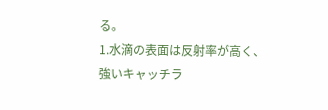る。
1.水滴の表面は反射率が高く、強いキャッチラ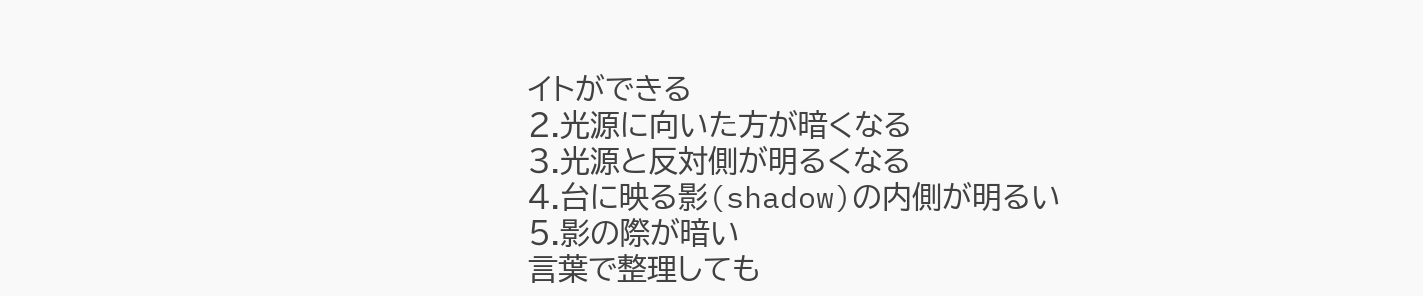イトができる
2.光源に向いた方が暗くなる
3.光源と反対側が明るくなる
4.台に映る影(shadow)の内側が明るい
5.影の際が暗い
言葉で整理しても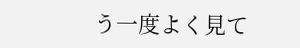う一度よく見て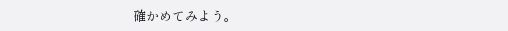確かめてみよう。